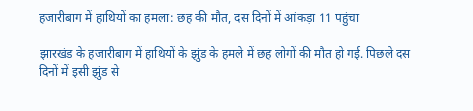हजारीबाग में हाथियों का हमला: छह की मौत, दस दिनों में आंकड़ा 11 पहुंचा

झारखंड के हजारीबाग में हाथियों के झुंड के हमले में छह लोगों की मौत हो गई. पिछले दस दिनों में इसी झुंड से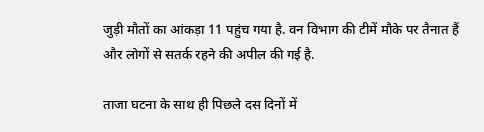जुड़ी मौतों का आंकड़ा 11 पहुंच गया है. वन विभाग की टीमें मौके पर तैनात हैं और लोगों से सतर्क रहने की अपील की गई है.

ताजा घटना के साथ ही पिछले दस दिनों में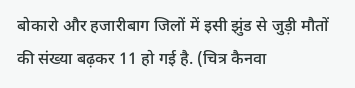बोकारो और हजारीबाग जिलों में इसी झुंड से जुड़ी मौतों की संख्या बढ़कर 11 हो गई है. (चित्र कैनवा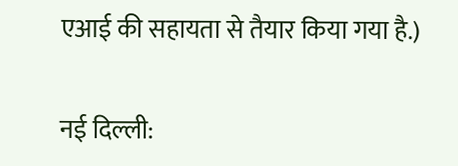एआई की सहायता से तैयार किया गया है.)

नई दिल्ली: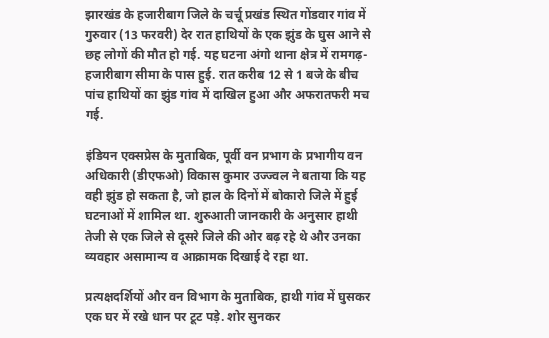झारखंड के हजारीबाग जिले के चर्चू प्रखंड स्थित गोंडवार गांव में गुरुवार (13 फरवरी) देर रात हाथियों के एक झुंड के घुस आने से छह लोगों की मौत हो गई. यह घटना अंगो थाना क्षेत्र में रामगढ़-हजारीबाग सीमा के पास हुई. रात करीब 12 से 1 बजे के बीच पांच हाथियों का झुंड गांव में दाखिल हुआ और अफरातफरी मच गई.

इंडियन एक्सप्रेस के मुताबिक, पूर्वी वन प्रभाग के प्रभागीय वन अधिकारी (डीएफओ) विकास कुमार उज्ज्वल ने बताया कि यह वही झुंड हो सकता है, जो हाल के दिनों में बोकारो जिले में हुई घटनाओं में शामिल था. शुरुआती जानकारी के अनुसार हाथी तेजी से एक जिले से दूसरे जिले की ओर बढ़ रहे थे और उनका व्यवहार असामान्य व आक्रामक दिखाई दे रहा था.

प्रत्यक्षदर्शियों और वन विभाग के मुताबिक, हाथी गांव में घुसकर एक घर में रखे धान पर टूट पड़े. शोर सुनकर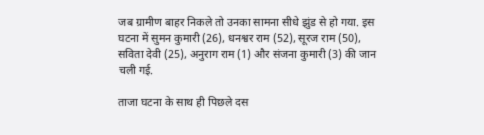जब ग्रामीण बाहर निकले तो उनका सामना सीधे झुंड से हो गया. इस घटना में सुमन कुमारी (26), धनश्वर राम (52), सूरज राम (50), सविता देवी (25), अनुराग राम (1) और संजना कुमारी (3) की जान चली गई.

ताजा घटना के साथ ही पिछले दस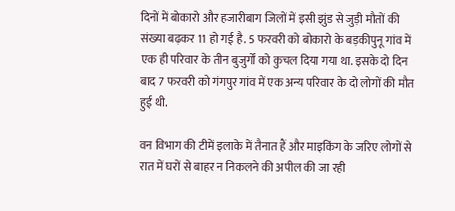दिनों में बोकारो और हजारीबाग जिलों में इसी झुंड से जुड़ी मौतों की संख्या बढ़कर 11 हो गई है. 5 फरवरी को बोकारो के बड़कीपुनू गांव में एक ही परिवार के तीन बुजुर्गों को कुचल दिया गया था. इसके दो दिन बाद 7 फरवरी को गंगपुर गांव में एक अन्य परिवार के दो लोगों की मौत हुई थी.

वन विभाग की टीमें इलाके में तैनात हैं और माइकिंग के जरिए लोगों से रात में घरों से बाहर न निकलने की अपील की जा रही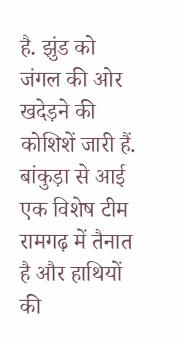है. झुंड को जंगल की ओर खदेड़ने की कोशिशें जारी हैं. बांकुड़ा से आई एक विशेष टीम रामगढ़ में तैनात है और हाथियों की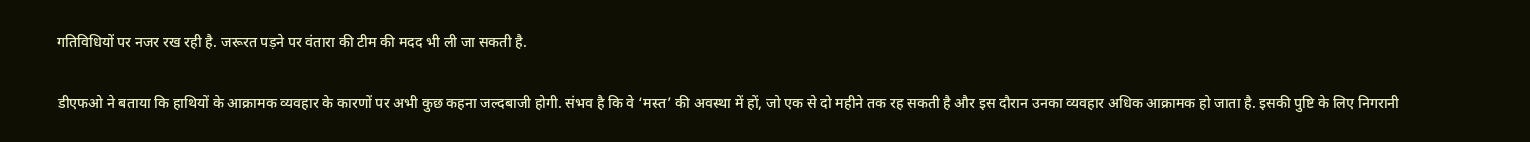गतिविधियों पर नजर रख रही है. जरूरत पड़ने पर वंतारा की टीम की मदद भी ली जा सकती है.

डीएफओ ने बताया कि हाथियों के आक्रामक व्यवहार के कारणों पर अभी कुछ कहना जल्दबाजी होगी. संभव है कि वे ‘मस्‍त’ की अवस्था में हों, जो एक से दो महीने तक रह सकती है और इस दौरान उनका व्यवहार अधिक आक्रामक हो जाता है. इसकी पुष्टि के लिए निगरानी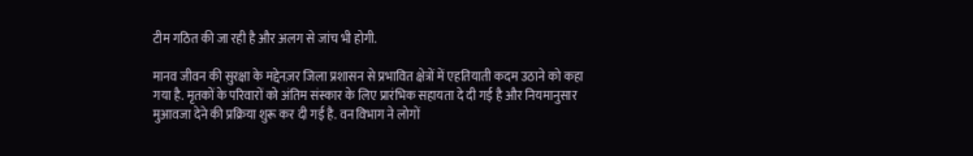टीम गठित की जा रही है और अलग से जांच भी होगी.

मानव जीवन की सुरक्षा के मद्देनज़र जिला प्रशासन से प्रभावित क्षेत्रों में एहतियाती कदम उठाने को कहा गया है. मृतकों के परिवारों को अंतिम संस्कार के लिए प्रारंभिक सहायता दे दी गई है और नियमानुसार मुआवजा देने की प्रक्रिया शुरू कर दी गई है. वन विभाग ने लोगों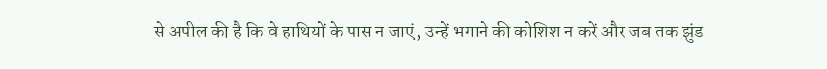से अपील की है कि वे हाथियों के पास न जाएं, उन्हें भगाने की कोशिश न करें और जब तक झुंड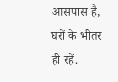आसपास है, घरों के भीतर ही रहें.